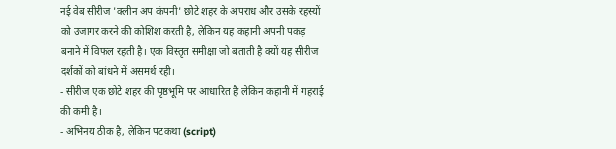नई वेब सीरीज 'क्लीन अप कंपनी' छोटे शहर के अपराध और उसके रहस्यों को उजागर करने की कोशिश करती है, लेकिन यह कहानी अपनी पकड़ बनाने में विफल रहती है। एक विस्तृत समीक्षा जो बताती है क्यों यह सीरीज दर्शकों को बांधने में असमर्थ रही।
- सीरीज एक छोटे शहर की पृष्ठभूमि पर आधारित है लेकिन कहानी में गहराई की कमी है।
- अभिनय ठीक है, लेकिन पटकथा (script)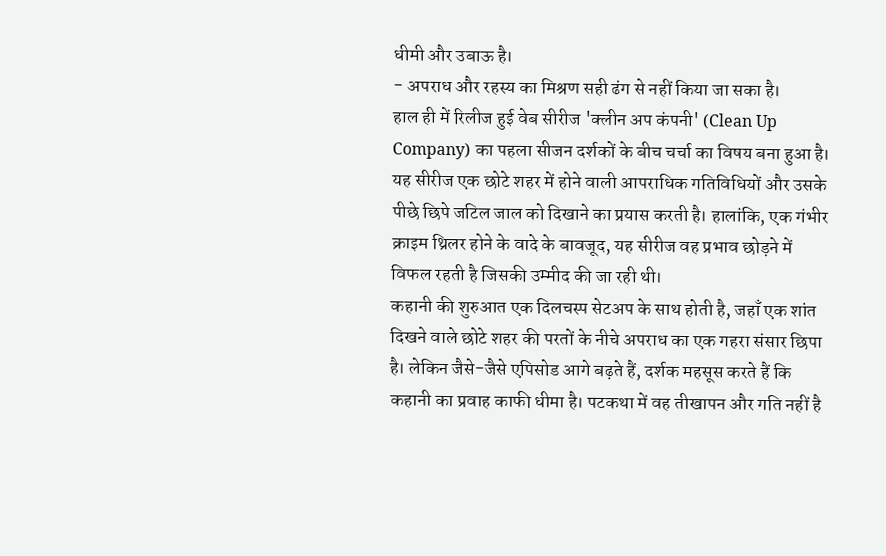धीमी और उबाऊ है।
- अपराध और रहस्य का मिश्रण सही ढंग से नहीं किया जा सका है।
हाल ही में रिलीज हुई वेब सीरीज 'क्लीन अप कंपनी' (Clean Up Company) का पहला सीजन दर्शकों के बीच चर्चा का विषय बना हुआ है। यह सीरीज एक छोटे शहर में होने वाली आपराधिक गतिविधियों और उसके पीछे छिपे जटिल जाल को दिखाने का प्रयास करती है। हालांकि, एक गंभीर क्राइम थ्रिलर होने के वादे के बावजूद, यह सीरीज वह प्रभाव छोड़ने में विफल रहती है जिसकी उम्मीद की जा रही थी।
कहानी की शुरुआत एक दिलचस्प सेटअप के साथ होती है, जहाँ एक शांत दिखने वाले छोटे शहर की परतों के नीचे अपराध का एक गहरा संसार छिपा है। लेकिन जैसे-जैसे एपिसोड आगे बढ़ते हैं, दर्शक महसूस करते हैं कि कहानी का प्रवाह काफी धीमा है। पटकथा में वह तीखापन और गति नहीं है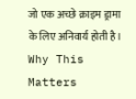जो एक अच्छे क्राइम ड्रामा के लिए अनिवार्य होती है।
Why This Matters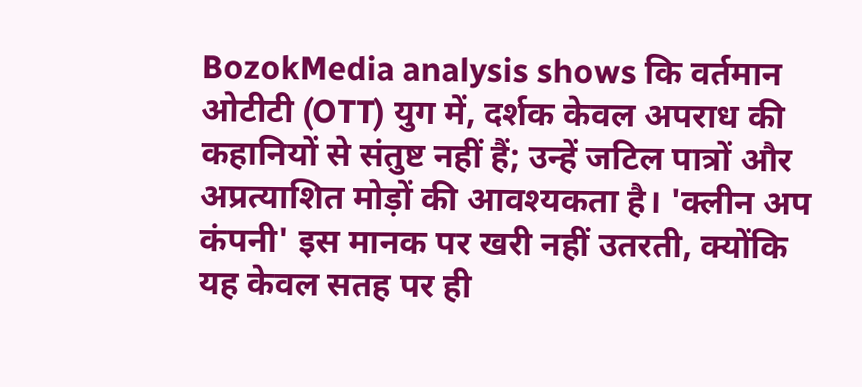BozokMedia analysis shows कि वर्तमान ओटीटी (OTT) युग में, दर्शक केवल अपराध की कहानियों से संतुष्ट नहीं हैं; उन्हें जटिल पात्रों और अप्रत्याशित मोड़ों की आवश्यकता है। 'क्लीन अप कंपनी' इस मानक पर खरी नहीं उतरती, क्योंकि यह केवल सतह पर ही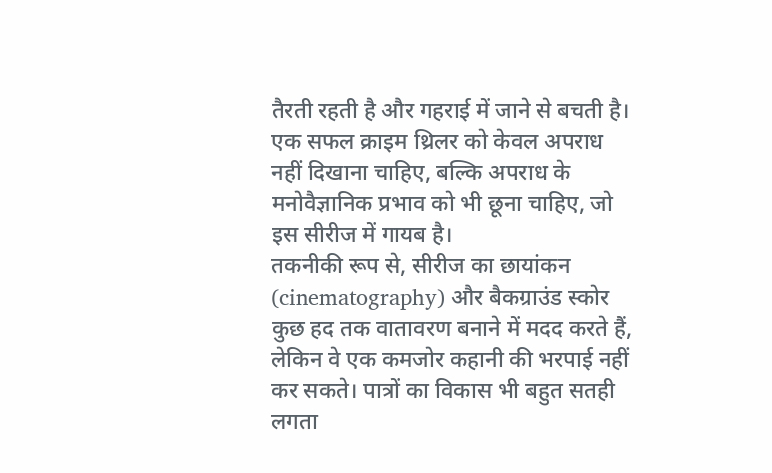तैरती रहती है और गहराई में जाने से बचती है।
एक सफल क्राइम थ्रिलर को केवल अपराध नहीं दिखाना चाहिए, बल्कि अपराध के मनोवैज्ञानिक प्रभाव को भी छूना चाहिए, जो इस सीरीज में गायब है।
तकनीकी रूप से, सीरीज का छायांकन (cinematography) और बैकग्राउंड स्कोर कुछ हद तक वातावरण बनाने में मदद करते हैं, लेकिन वे एक कमजोर कहानी की भरपाई नहीं कर सकते। पात्रों का विकास भी बहुत सतही लगता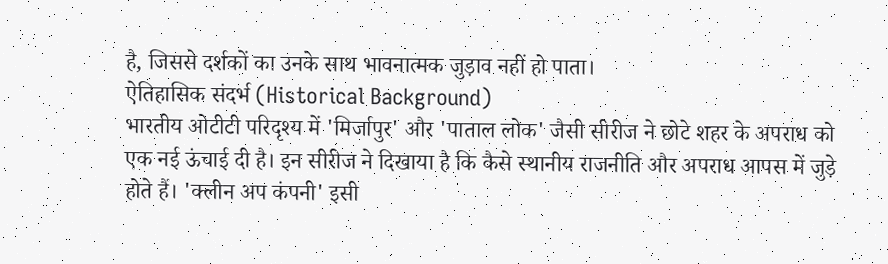है, जिससे दर्शकों का उनके साथ भावनात्मक जुड़ाव नहीं हो पाता।
ऐतिहासिक संदर्भ (Historical Background)
भारतीय ओटीटी परिदृश्य में 'मिर्जापुर' और 'पाताल लोक' जैसी सीरीज ने छोटे शहर के अपराध को एक नई ऊंचाई दी है। इन सीरीज ने दिखाया है कि कैसे स्थानीय राजनीति और अपराध आपस में जुड़े होते हैं। 'क्लीन अप कंपनी' इसी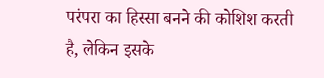परंपरा का हिस्सा बनने की कोशिश करती है, लेकिन इसके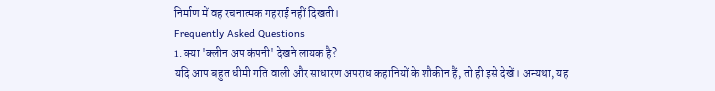निर्माण में वह रचनात्मक गहराई नहीं दिखती।
Frequently Asked Questions
1. क्या 'क्लीन अप कंपनी' देखने लायक है?
यदि आप बहुत धीमी गति वाली और साधारण अपराध कहानियों के शौकीन हैं, तो ही इसे देखें। अन्यथा, यह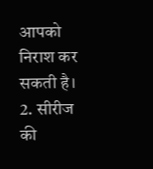आपको निराश कर सकती है।
2. सीरीज की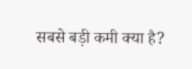सबसे बड़ी कमी क्या है?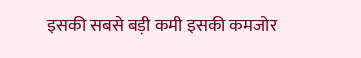इसकी सबसे बड़ी कमी इसकी कमजोर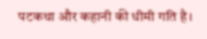पटकथा और कहानी की धीमी गति है।